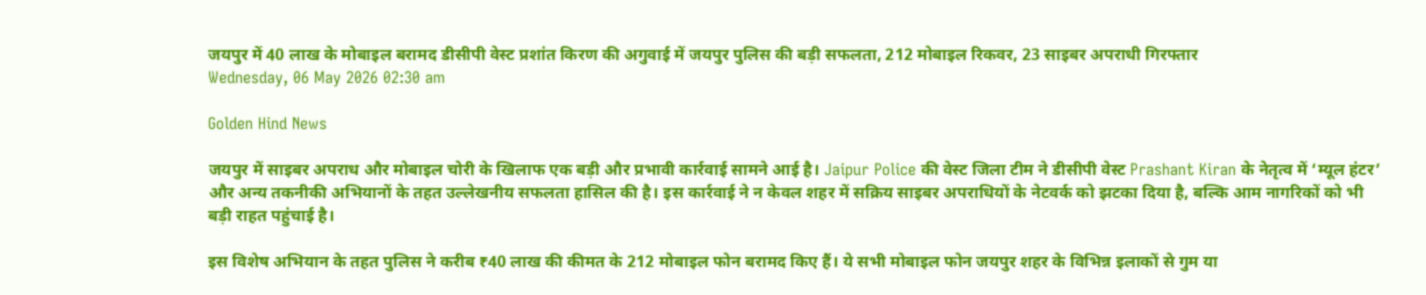जयपुर में 40 लाख के मोबाइल बरामद डीसीपी वेस्ट प्रशांत किरण की अगुवाई में जयपुर पुलिस की बड़ी सफलता, 212 मोबाइल रिकवर, 23 साइबर अपराधी गिरफ्तार
Wednesday, 06 May 2026 02:30 am

Golden Hind News

जयपुर में साइबर अपराध और मोबाइल चोरी के खिलाफ एक बड़ी और प्रभावी कार्रवाई सामने आई है। Jaipur Police की वेस्ट जिला टीम ने डीसीपी वेस्ट Prashant Kiran के नेतृत्व में ‘म्यूल हंटर’ और अन्य तकनीकी अभियानों के तहत उल्लेखनीय सफलता हासिल की है। इस कार्रवाई ने न केवल शहर में सक्रिय साइबर अपराधियों के नेटवर्क को झटका दिया है, बल्कि आम नागरिकों को भी बड़ी राहत पहुंचाई है।

इस विशेष अभियान के तहत पुलिस ने करीब ₹40 लाख की कीमत के 212 मोबाइल फोन बरामद किए हैं। ये सभी मोबाइल फोन जयपुर शहर के विभिन्न इलाकों से गुम या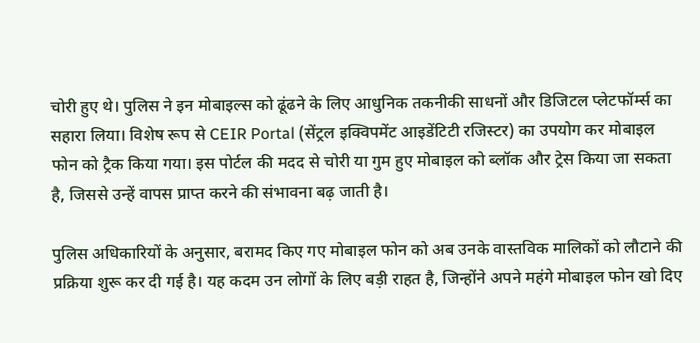चोरी हुए थे। पुलिस ने इन मोबाइल्स को ढूंढने के लिए आधुनिक तकनीकी साधनों और डिजिटल प्लेटफॉर्म्स का सहारा लिया। विशेष रूप से CEIR Portal (सेंट्रल इक्विपमेंट आइडेंटिटी रजिस्टर) का उपयोग कर मोबाइल फोन को ट्रैक किया गया। इस पोर्टल की मदद से चोरी या गुम हुए मोबाइल को ब्लॉक और ट्रेस किया जा सकता है, जिससे उन्हें वापस प्राप्त करने की संभावना बढ़ जाती है।

पुलिस अधिकारियों के अनुसार, बरामद किए गए मोबाइल फोन को अब उनके वास्तविक मालिकों को लौटाने की प्रक्रिया शुरू कर दी गई है। यह कदम उन लोगों के लिए बड़ी राहत है, जिन्होंने अपने महंगे मोबाइल फोन खो दिए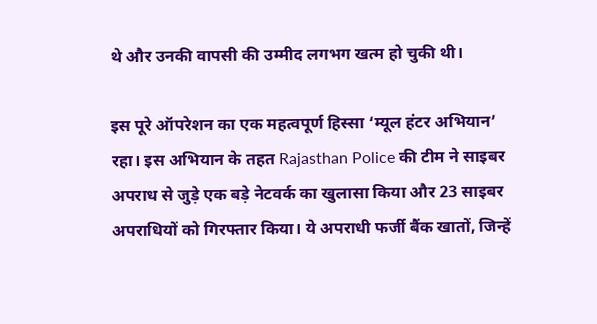थे और उनकी वापसी की उम्मीद लगभग खत्म हो चुकी थी।

इस पूरे ऑपरेशन का एक महत्वपूर्ण हिस्सा ‘म्यूल हंटर अभियान’ रहा। इस अभियान के तहत Rajasthan Police की टीम ने साइबर अपराध से जुड़े एक बड़े नेटवर्क का खुलासा किया और 23 साइबर अपराधियों को गिरफ्तार किया। ये अपराधी फर्जी बैंक खातों, जिन्हें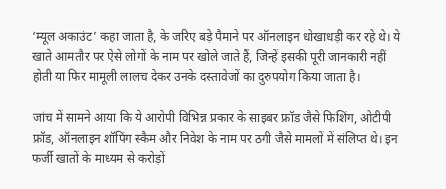‘म्यूल अकाउंट’ कहा जाता है, के जरिए बड़े पैमाने पर ऑनलाइन धोखाधड़ी कर रहे थे। ये खाते आमतौर पर ऐसे लोगों के नाम पर खोले जाते हैं, जिन्हें इसकी पूरी जानकारी नहीं होती या फिर मामूली लालच देकर उनके दस्तावेजों का दुरुपयोग किया जाता है।

जांच में सामने आया कि ये आरोपी विभिन्न प्रकार के साइबर फ्रॉड जैसे फिशिंग, ओटीपी फ्रॉड, ऑनलाइन शॉपिंग स्कैम और निवेश के नाम पर ठगी जैसे मामलों में संलिप्त थे। इन फर्जी खातों के माध्यम से करोड़ों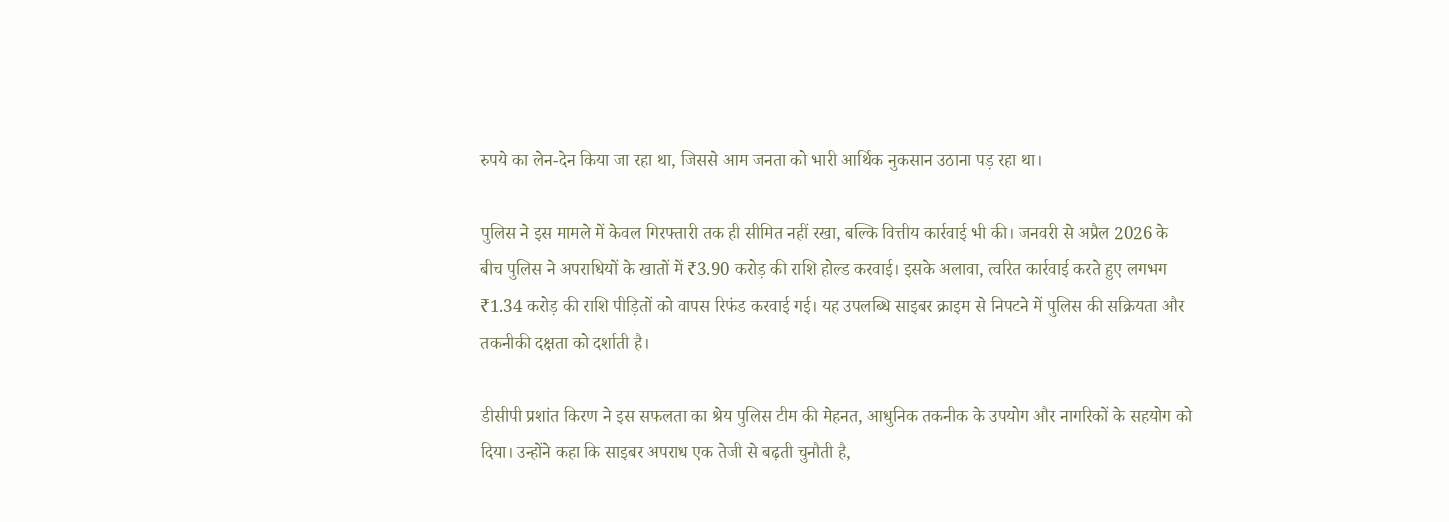रुपये का लेन-देन किया जा रहा था, जिससे आम जनता को भारी आर्थिक नुकसान उठाना पड़ रहा था।

पुलिस ने इस मामले में केवल गिरफ्तारी तक ही सीमित नहीं रखा, बल्कि वित्तीय कार्रवाई भी की। जनवरी से अप्रैल 2026 के बीच पुलिस ने अपराधियों के खातों में ₹3.90 करोड़ की राशि होल्ड करवाई। इसके अलावा, त्वरित कार्रवाई करते हुए लगभग ₹1.34 करोड़ की राशि पीड़ितों को वापस रिफंड करवाई गई। यह उपलब्धि साइबर क्राइम से निपटने में पुलिस की सक्रियता और तकनीकी दक्षता को दर्शाती है।

डीसीपी प्रशांत किरण ने इस सफलता का श्रेय पुलिस टीम की मेहनत, आधुनिक तकनीक के उपयोग और नागरिकों के सहयोग को दिया। उन्होंने कहा कि साइबर अपराध एक तेजी से बढ़ती चुनौती है,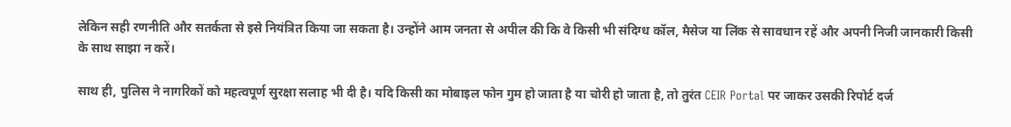लेकिन सही रणनीति और सतर्कता से इसे नियंत्रित किया जा सकता है। उन्होंने आम जनता से अपील की कि वे किसी भी संदिग्ध कॉल, मैसेज या लिंक से सावधान रहें और अपनी निजी जानकारी किसी के साथ साझा न करें।

साथ ही, पुलिस ने नागरिकों को महत्वपूर्ण सुरक्षा सलाह भी दी है। यदि किसी का मोबाइल फोन गुम हो जाता है या चोरी हो जाता है, तो तुरंत CEIR Portal पर जाकर उसकी रिपोर्ट दर्ज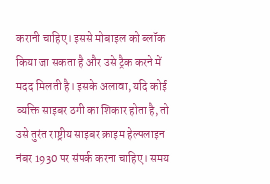करानी चाहिए। इससे मोबाइल को ब्लॉक किया जा सकता है और उसे ट्रैक करने में मदद मिलती है। इसके अलावा, यदि कोई व्यक्ति साइबर ठगी का शिकार होता है, तो उसे तुरंत राष्ट्रीय साइबर क्राइम हेल्पलाइन नंबर 1930 पर संपर्क करना चाहिए। समय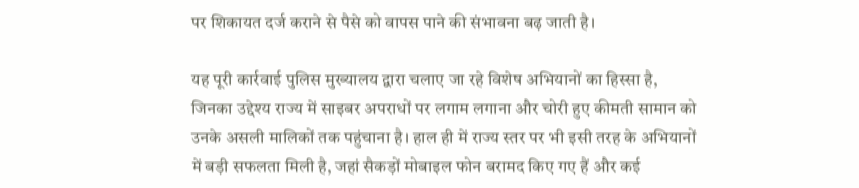पर शिकायत दर्ज कराने से पैसे को वापस पाने की संभावना बढ़ जाती है।

यह पूरी कार्रवाई पुलिस मुख्यालय द्वारा चलाए जा रहे विशेष अभियानों का हिस्सा है, जिनका उद्देश्य राज्य में साइबर अपराधों पर लगाम लगाना और चोरी हुए कीमती सामान को उनके असली मालिकों तक पहुंचाना है। हाल ही में राज्य स्तर पर भी इसी तरह के अभियानों में बड़ी सफलता मिली है, जहां सैकड़ों मोबाइल फोन बरामद किए गए हैं और कई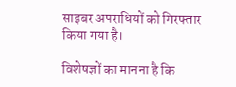साइबर अपराधियों को गिरफ्तार किया गया है।

विशेषज्ञों का मानना है कि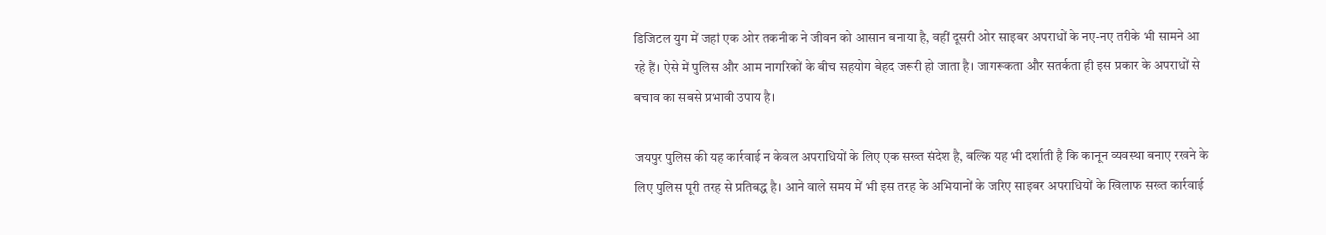डिजिटल युग में जहां एक ओर तकनीक ने जीवन को आसान बनाया है, वहीं दूसरी ओर साइबर अपराधों के नए-नए तरीके भी सामने आ रहे हैं। ऐसे में पुलिस और आम नागरिकों के बीच सहयोग बेहद जरूरी हो जाता है। जागरूकता और सतर्कता ही इस प्रकार के अपराधों से बचाव का सबसे प्रभावी उपाय है।

जयपुर पुलिस की यह कार्रवाई न केवल अपराधियों के लिए एक सख्त संदेश है, बल्कि यह भी दर्शाती है कि कानून व्यवस्था बनाए रखने के लिए पुलिस पूरी तरह से प्रतिबद्ध है। आने वाले समय में भी इस तरह के अभियानों के जरिए साइबर अपराधियों के खिलाफ सख्त कार्रवाई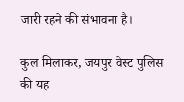जारी रहने की संभावना है।

कुल मिलाकर, जयपुर वेस्ट पुलिस की यह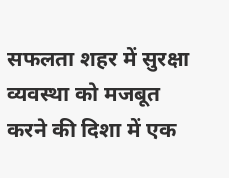सफलता शहर में सुरक्षा व्यवस्था को मजबूत करने की दिशा में एक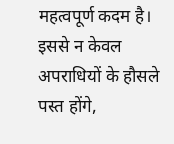महत्वपूर्ण कदम है। इससे न केवल अपराधियों के हौसले पस्त होंगे,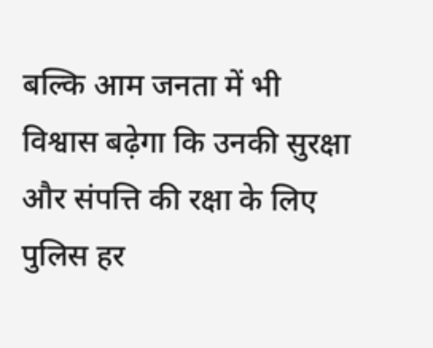बल्कि आम जनता में भी विश्वास बढ़ेगा कि उनकी सुरक्षा और संपत्ति की रक्षा के लिए पुलिस हर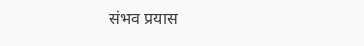संभव प्रयास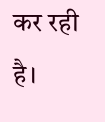कर रही है।